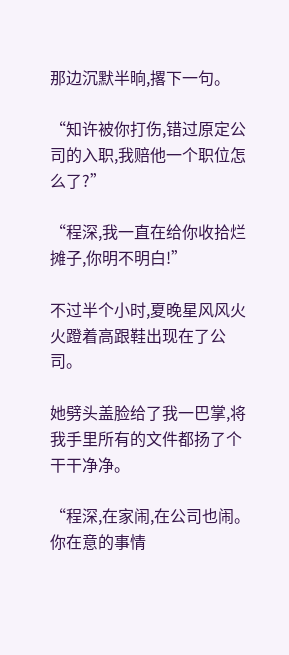那边沉默半晌,撂下一句。

“知许被你打伤,错过原定公司的入职,我赔他一个职位怎么了?”

“程深,我一直在给你收拾烂摊子,你明不明白!”

不过半个小时,夏晚星风风火火蹬着高跟鞋出现在了公司。

她劈头盖脸给了我一巴掌,将我手里所有的文件都扬了个干干净净。

“程深,在家闹,在公司也闹。你在意的事情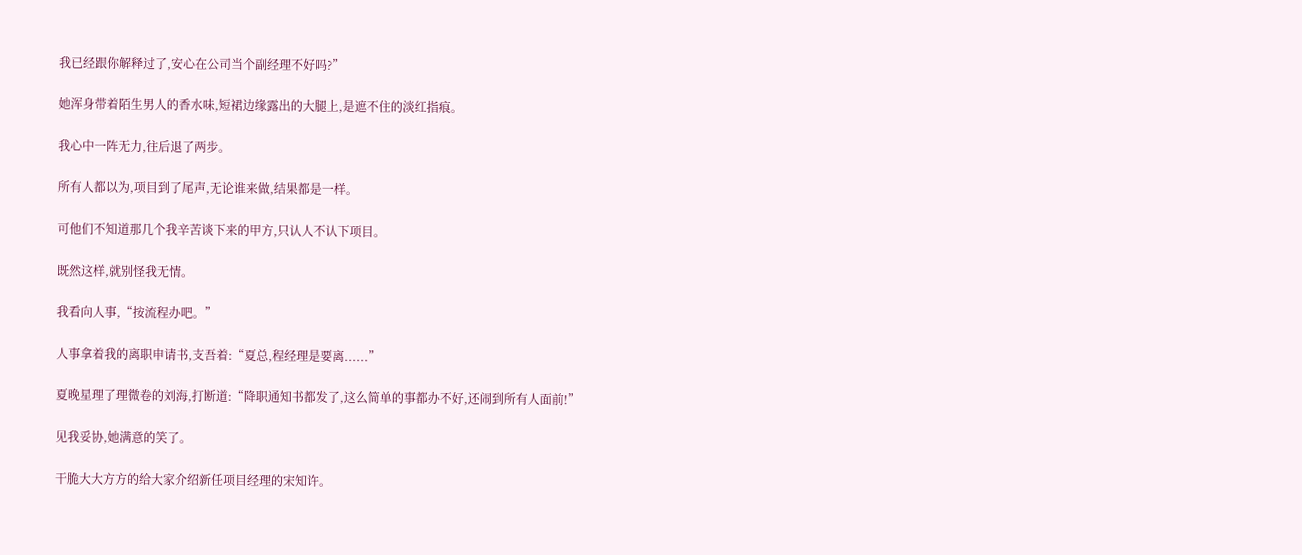我已经跟你解释过了,安心在公司当个副经理不好吗?”

她浑身带着陌生男人的香水味,短裙边缘露出的大腿上,是遮不住的淡红指痕。

我心中一阵无力,往后退了两步。

所有人都以为,项目到了尾声,无论谁来做,结果都是一样。

可他们不知道那几个我辛苦谈下来的甲方,只认人不认下项目。

既然这样,就别怪我无情。

我看向人事,“按流程办吧。”

人事拿着我的离职申请书,支吾着:“夏总,程经理是要离......”

夏晚星理了理微卷的刘海,打断道:“降职通知书都发了,这么简单的事都办不好,还闹到所有人面前!”

见我妥协,她满意的笑了。

干脆大大方方的给大家介绍新任项目经理的宋知许。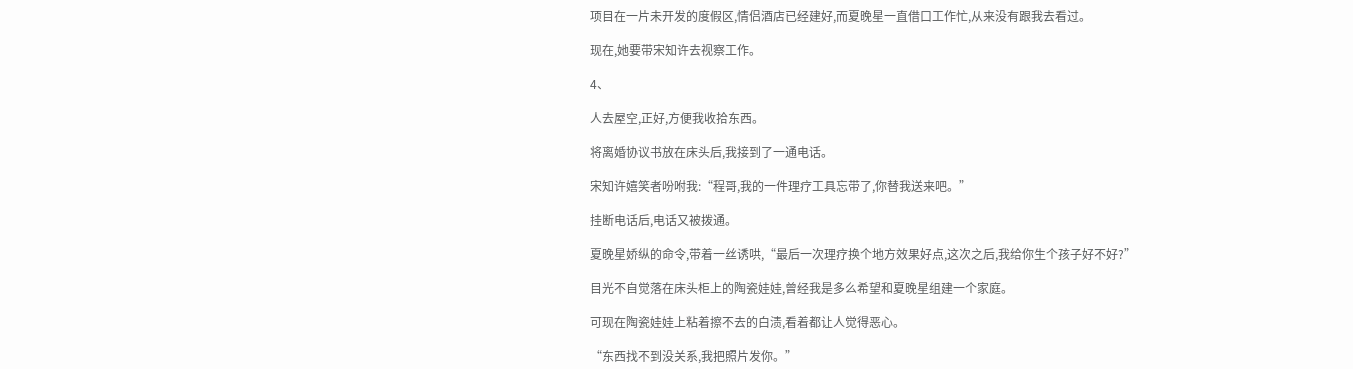项目在一片未开发的度假区,情侣酒店已经建好,而夏晚星一直借口工作忙,从来没有跟我去看过。

现在,她要带宋知许去视察工作。

4、

人去屋空,正好,方便我收拾东西。

将离婚协议书放在床头后,我接到了一通电话。

宋知许嬉笑者吩咐我:“程哥,我的一件理疗工具忘带了,你替我送来吧。”

挂断电话后,电话又被拨通。

夏晚星娇纵的命令,带着一丝诱哄,“最后一次理疗换个地方效果好点,这次之后,我给你生个孩子好不好?”

目光不自觉落在床头柜上的陶瓷娃娃,曾经我是多么希望和夏晚星组建一个家庭。

可现在陶瓷娃娃上粘着擦不去的白渍,看着都让人觉得恶心。

“东西找不到没关系,我把照片发你。”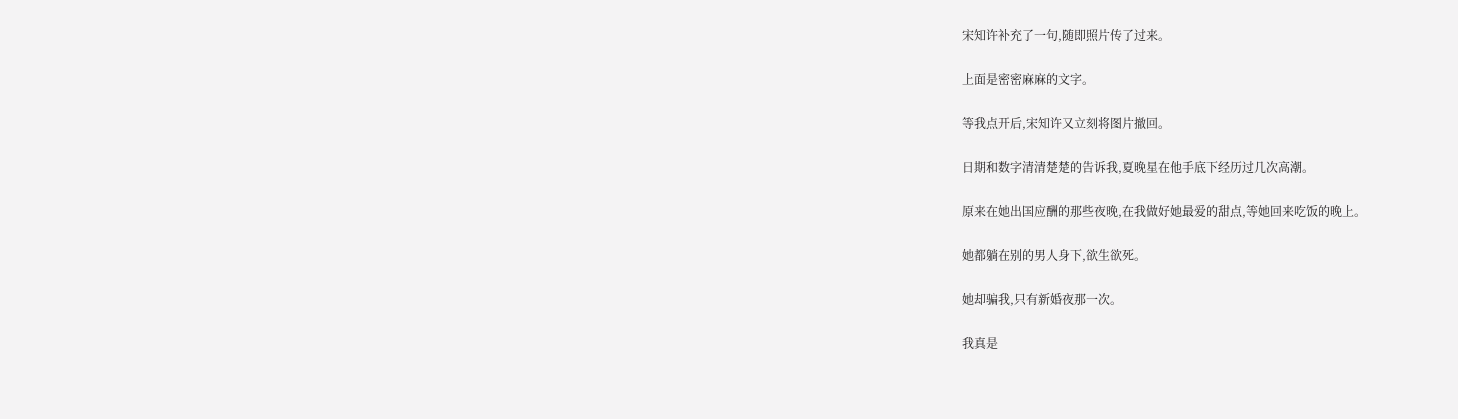宋知许补充了一句,随即照片传了过来。

上面是密密麻麻的文字。

等我点开后,宋知许又立刻将图片撤回。

日期和数字清清楚楚的告诉我,夏晚星在他手底下经历过几次高潮。

原来在她出国应酬的那些夜晚,在我做好她最爱的甜点,等她回来吃饭的晚上。

她都躺在别的男人身下,欲生欲死。

她却骗我,只有新婚夜那一次。

我真是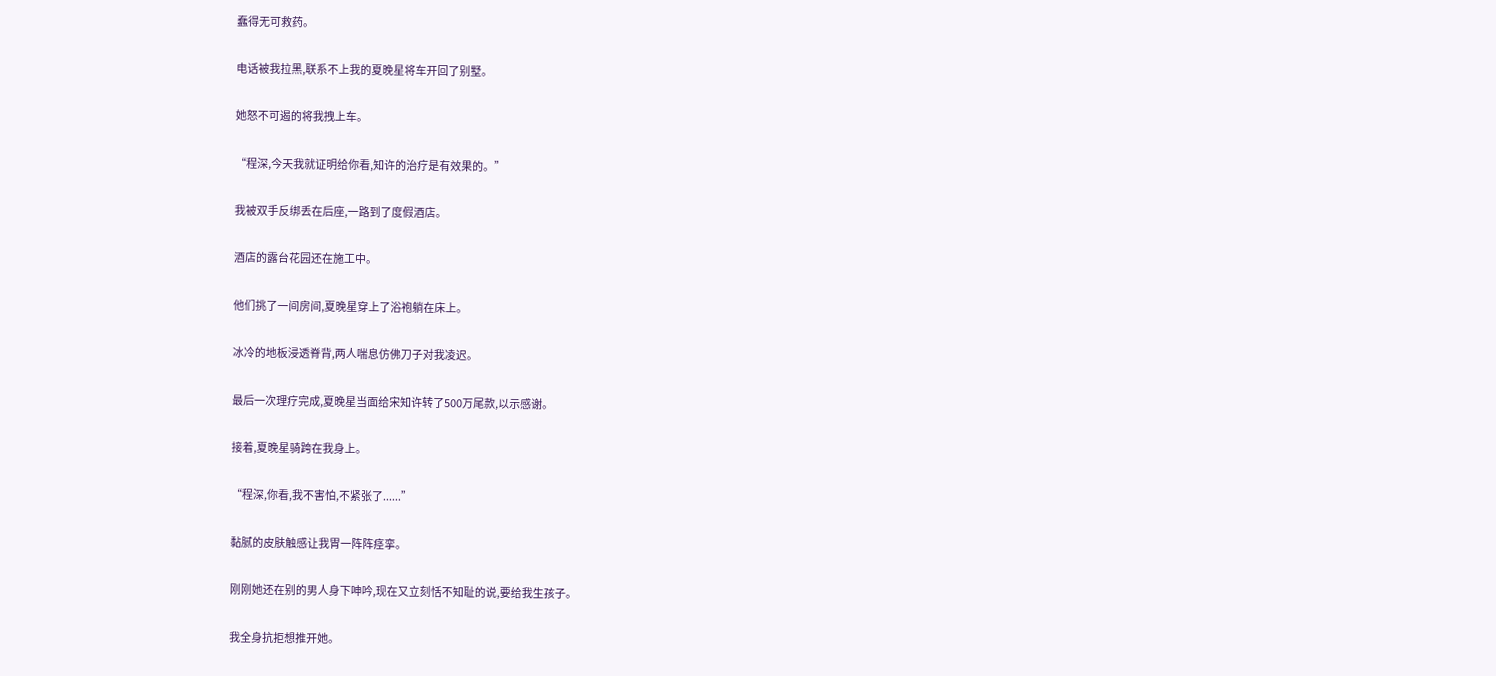蠢得无可救药。

电话被我拉黑,联系不上我的夏晚星将车开回了别墅。

她怒不可遏的将我拽上车。

“程深,今天我就证明给你看,知许的治疗是有效果的。”

我被双手反绑丢在后座,一路到了度假酒店。

酒店的露台花园还在施工中。

他们挑了一间房间,夏晚星穿上了浴袍躺在床上。

冰冷的地板浸透脊背,两人喘息仿佛刀子对我凌迟。

最后一次理疗完成,夏晚星当面给宋知许转了500万尾款,以示感谢。

接着,夏晚星骑跨在我身上。

“程深,你看,我不害怕,不紧张了......”

黏腻的皮肤触感让我胃一阵阵痉挛。

刚刚她还在别的男人身下呻吟,现在又立刻恬不知耻的说,要给我生孩子。

我全身抗拒想推开她。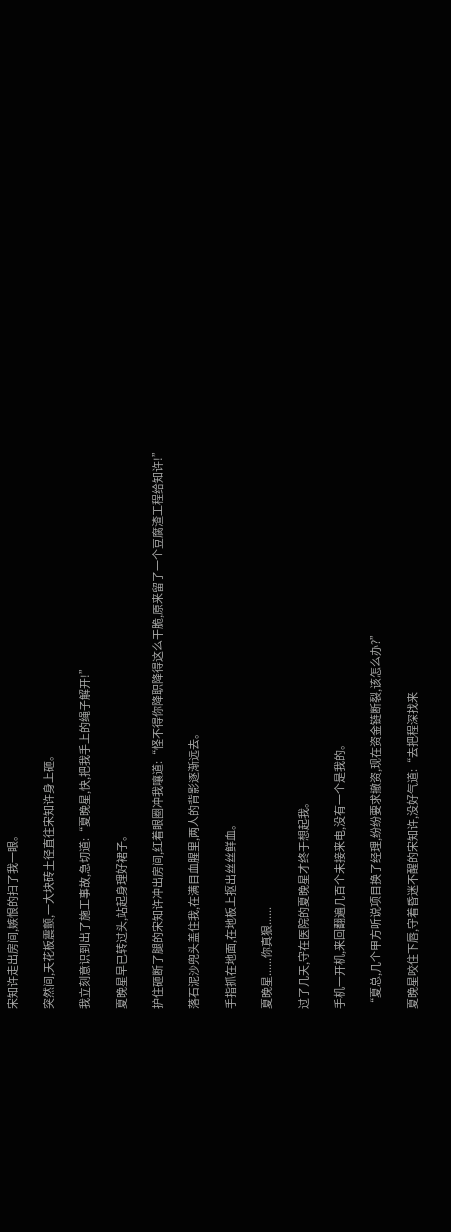宋知许走出房间,嫉恨的扫了我一眼。

突然间,天花板震颤,一大块砖土径直往宋知许身上砸。

我立刻意识到出了施工事故,急切道:“夏晚星,快,把我手上的绳子解开!”

夏晚星早已转过头,站起身理好裙子。

护住砸断了腿的宋知许冲出房间,红着眼圈冲我嚷道:“怪不得你降职降得这么干脆,原来留了一个豆腐渣工程给知许!”

落石泥沙兜头盖住我,在满目血腥里,两人的背影逐渐远去。

手指抓在地面,在地板上抠出丝丝鲜血。

夏晚星......你真狠......

过了几天,守在医院的夏晚星才终于想起我。

手机一开机,来回翻遍几百个未接来电,没有一个是我的。

“夏总,几个甲方听说项目换了经理,纷纷要求撤资,现在资金链断裂,该怎么办?”

夏晚星咬住下唇,守着昏迷不醒的宋知许,没好气道:“去把程深找来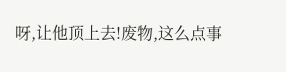呀,让他顶上去!废物,这么点事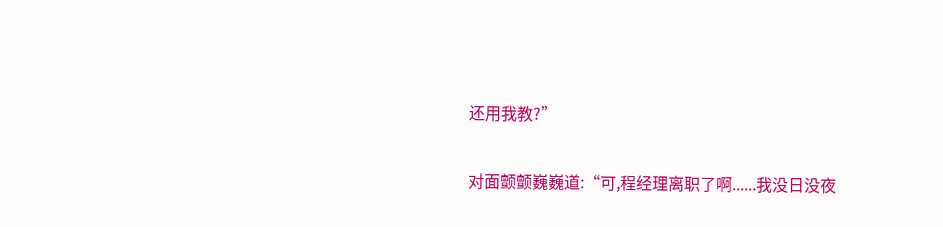还用我教?”

对面颤颤巍巍道:“可,程经理离职了啊......我没日没夜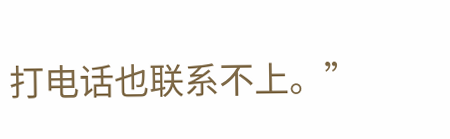打电话也联系不上。”